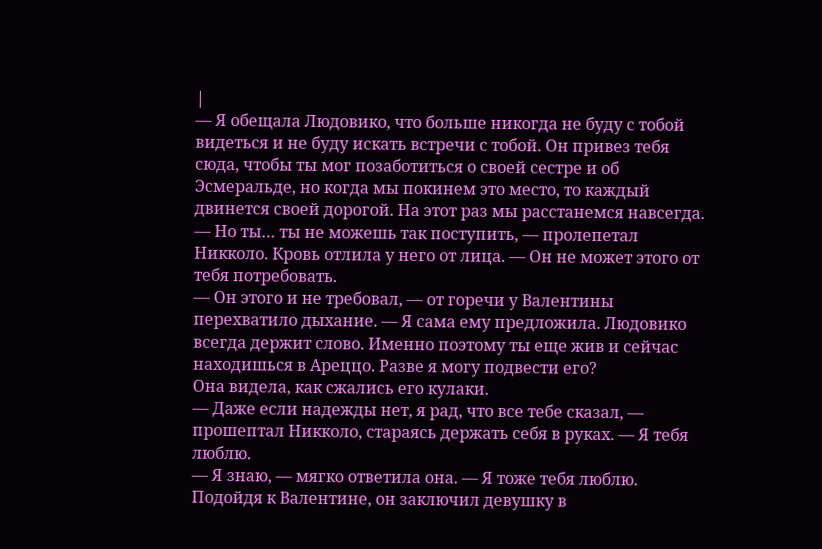|
— Я обещала Людовико, что больше никогда не буду с тобой видеться и не буду искать встречи с тобой. Он привез тебя сюда, чтобы ты мог позаботиться о своей сестре и об Эсмеральде, но когда мы покинем это место, то каждый двинется своей дорогой. На этот раз мы расстанемся навсегда.
— Но ты… ты не можешь так поступить, — пролепетал Никколо. Кровь отлила у него от лица. — Он не может этого от тебя потребовать.
— Он этого и не требовал, — от горечи у Валентины перехватило дыхание. — Я сама ему предложила. Людовико всегда держит слово. Именно поэтому ты еще жив и сейчас находишься в Ареццо. Разве я могу подвести его?
Она видела, как сжались его кулаки.
— Даже если надежды нет, я рад, что все тебе сказал, — прошептал Никколо, стараясь держать себя в руках. — Я тебя люблю.
— Я знаю, — мягко ответила она. — Я тоже тебя люблю.
Подойдя к Валентине, он заключил девушку в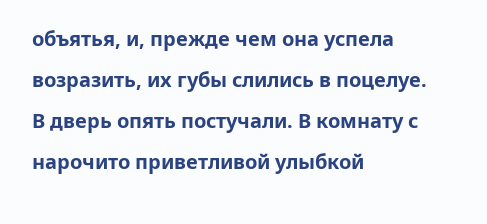объятья, и, прежде чем она успела возразить, их губы слились в поцелуе.
В дверь опять постучали. В комнату с нарочито приветливой улыбкой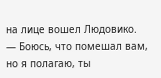на лице вошел Людовико.
— Боюсь, что помешал вам, но я полагаю, ты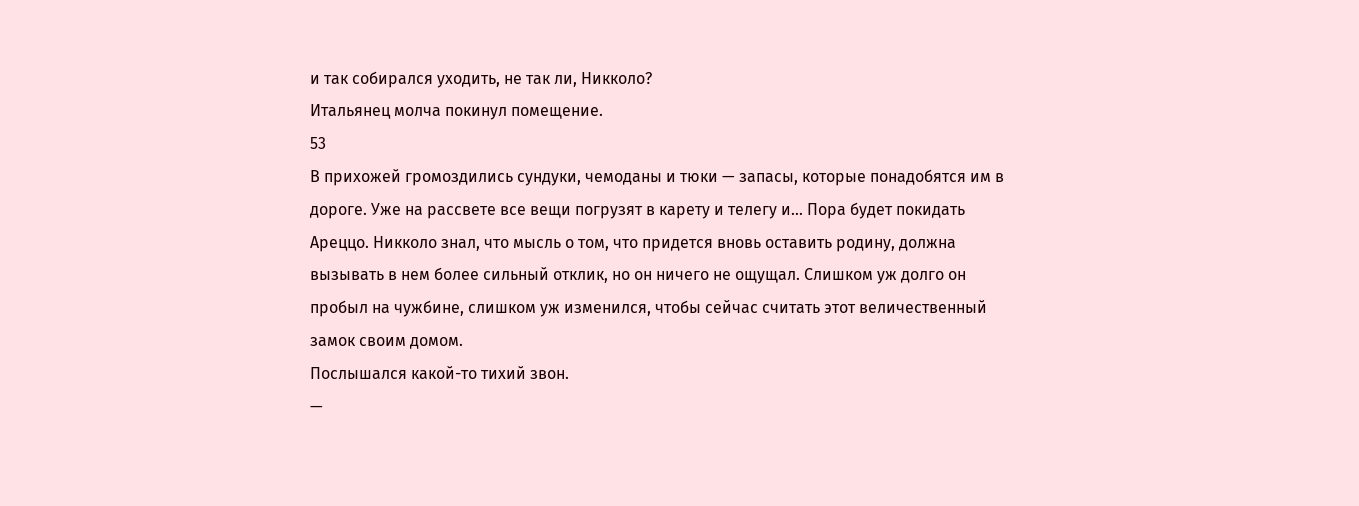и так собирался уходить, не так ли, Никколо?
Итальянец молча покинул помещение.
53
В прихожей громоздились сундуки, чемоданы и тюки — запасы, которые понадобятся им в дороге. Уже на рассвете все вещи погрузят в карету и телегу и… Пора будет покидать Ареццо. Никколо знал, что мысль о том, что придется вновь оставить родину, должна вызывать в нем более сильный отклик, но он ничего не ощущал. Слишком уж долго он пробыл на чужбине, слишком уж изменился, чтобы сейчас считать этот величественный замок своим домом.
Послышался какой-то тихий звон.
—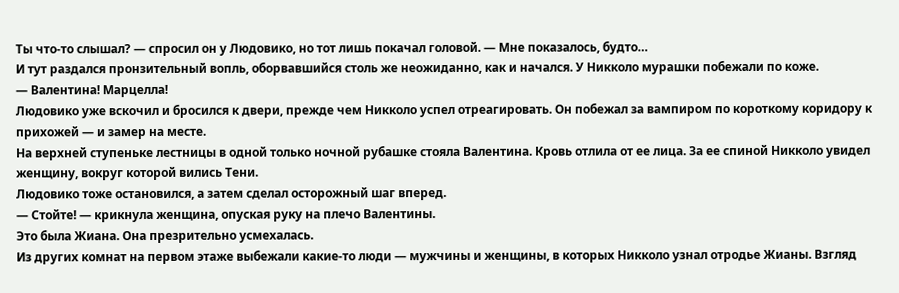Ты что-то слышал? — спросил он у Людовико, но тот лишь покачал головой. — Мне показалось, будто…
И тут раздался пронзительный вопль, оборвавшийся столь же неожиданно, как и начался. У Никколо мурашки побежали по коже.
— Валентина! Марцелла!
Людовико уже вскочил и бросился к двери, прежде чем Никколо успел отреагировать. Он побежал за вампиром по короткому коридору к прихожей — и замер на месте.
На верхней ступеньке лестницы в одной только ночной рубашке стояла Валентина. Кровь отлила от ее лица. За ее спиной Никколо увидел женщину, вокруг которой вились Тени.
Людовико тоже остановился, а затем сделал осторожный шаг вперед.
— Стойте! — крикнула женщина, опуская руку на плечо Валентины.
Это была Жиана. Она презрительно усмехалась.
Из других комнат на первом этаже выбежали какие-то люди — мужчины и женщины, в которых Никколо узнал отродье Жианы. Взгляд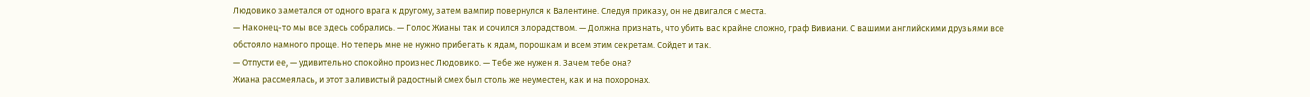Людовико заметался от одного врага к другому, затем вампир повернулся к Валентине. Следуя приказу, он не двигался с места.
— Наконец-то мы все здесь собрались. — Голос Жианы так и сочился злорадством. — Должна признать, что убить вас крайне сложно, граф Вивиани. С вашими английскими друзьями все обстояло намного проще. Но теперь мне не нужно прибегать к ядам, порошкам и всем этим секретам. Сойдет и так.
— Отпусти ее, — удивительно спокойно произнес Людовико. — Тебе же нужен я. Зачем тебе она?
Жиана рассмеялась, и этот заливистый радостный смех был столь же неуместен, как и на похоронах.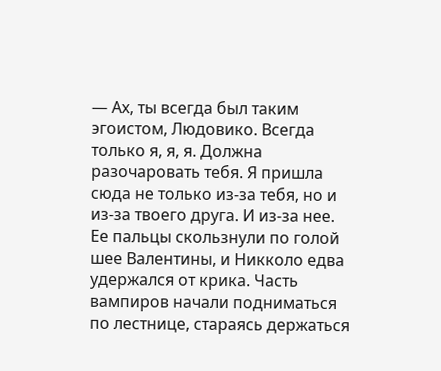— Ах, ты всегда был таким эгоистом, Людовико. Всегда только я, я, я. Должна разочаровать тебя. Я пришла сюда не только из-за тебя, но и из-за твоего друга. И из-за нее.
Ее пальцы скользнули по голой шее Валентины, и Никколо едва удержался от крика. Часть вампиров начали подниматься по лестнице, стараясь держаться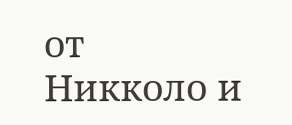от Никколо и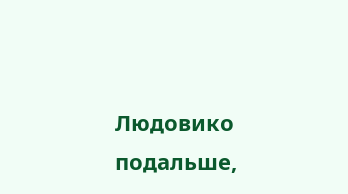Людовико подальше,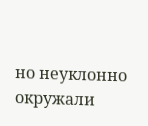но неуклонно окружали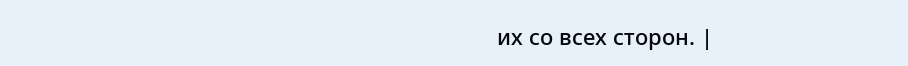их со всех сторон. |